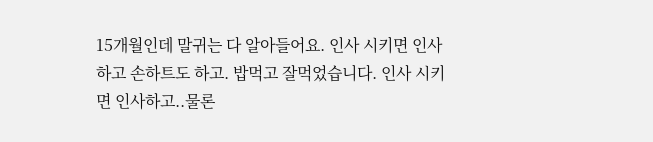15개월인데 말귀는 다 알아들어요. 인사 시키면 인사하고 손하트도 하고. 밥먹고 잘먹었습니다. 인사 시키면 인사하고..물론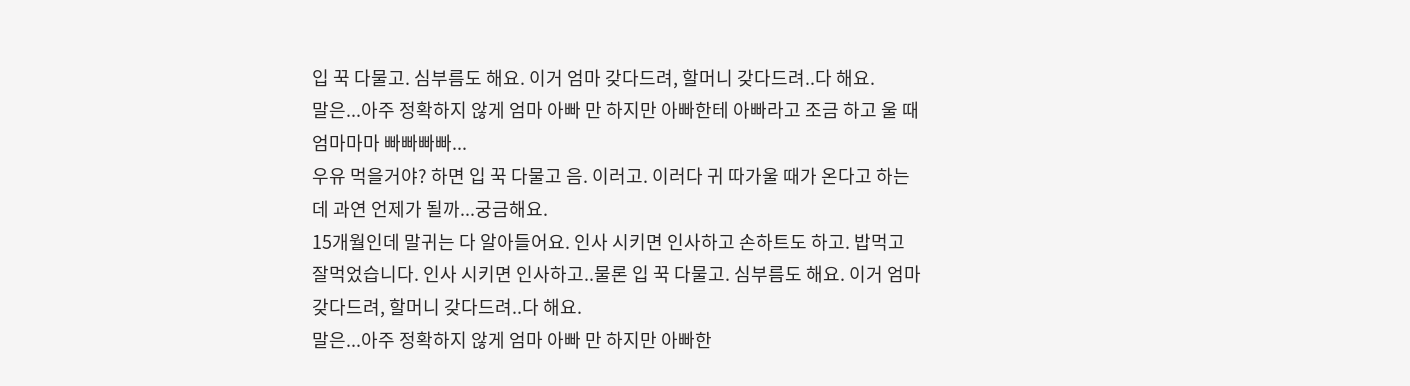입 꾹 다물고. 심부름도 해요. 이거 엄마 갖다드려, 할머니 갖다드려..다 해요.
말은...아주 정확하지 않게 엄마 아빠 만 하지만 아빠한테 아빠라고 조금 하고 울 때 엄마마마 빠빠빠빠...
우유 먹을거야? 하면 입 꾹 다물고 음. 이러고. 이러다 귀 따가울 때가 온다고 하는데 과연 언제가 될까...궁금해요.
15개월인데 말귀는 다 알아들어요. 인사 시키면 인사하고 손하트도 하고. 밥먹고 잘먹었습니다. 인사 시키면 인사하고..물론 입 꾹 다물고. 심부름도 해요. 이거 엄마 갖다드려, 할머니 갖다드려..다 해요.
말은...아주 정확하지 않게 엄마 아빠 만 하지만 아빠한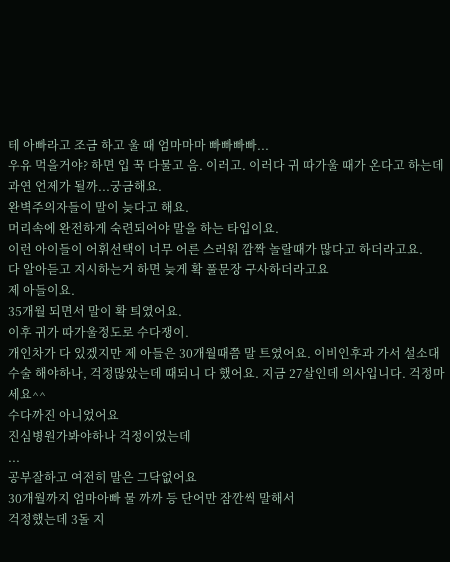테 아빠라고 조금 하고 울 때 엄마마마 빠빠빠빠...
우유 먹을거야? 하면 입 꾹 다물고 음. 이러고. 이러다 귀 따가울 때가 온다고 하는데 과연 언제가 될까...궁금해요.
완벽주의자들이 말이 늦다고 해요.
머리속에 완전하게 숙련되어야 말을 하는 타입이요.
이런 아이들이 어휘선택이 너무 어른 스러워 깜짝 놀랄때가 많다고 하더라고요.
다 알아듣고 지시하는거 하면 늦게 확 풀문장 구사하더라고요
제 아들이요.
35개월 되면서 말이 확 틔였어요.
이후 귀가 따가울정도로 수다쟁이.
개인차가 다 있겠지만 제 아들은 30개월때쯤 말 트였어요. 이비인후과 가서 설소대수술 해야하나, 걱정많았는데 때되니 다 했어요. 지금 27살인데 의사입니다. 걱정마세요^^
수다까진 아니었어요
진심병원가봐야하나 걱정이었는데
...
공부잘하고 여전히 말은 그닥없어요
30개월까지 엄마아빠 물 까까 등 단어만 잠깐씩 말해서
걱정했는데 3돌 지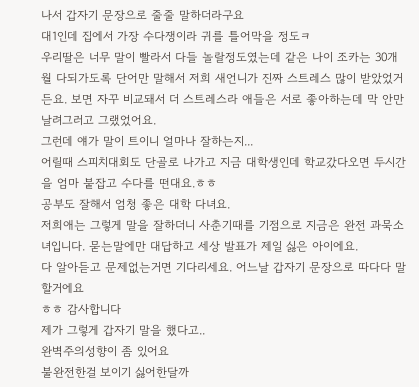나서 갑자기 문장으로 줄줄 말하더라구요
대1인데 집에서 가장 수다쟁이라 귀를 틀어막을 정도ㅋ
우리딸은 너무 말이 빨라서 다들 놀랄정도였는데 같은 나이 조카는 30개월 다되가도록 단어만 말해서 저희 새언니가 진짜 스트레스 많이 받았었거든요. 보면 자꾸 비교돼서 더 스트레스라 애들은 서로 좋아하는데 막 안만날려그러고 그랬었어요.
그런데 얘가 말이 트이니 얼마나 잘하는지...
어릴때 스피치대회도 단골로 나가고 지금 대학생인데 학교갔다오면 두시간을 엄마 붙잡고 수다를 떤대요.ㅎㅎ
공부도 잘해서 엄청 좋은 대학 다녀요.
저희애는 그렇게 말을 잘하더니 사춘기때를 기점으로 지금은 완전 과묵소녀입니다. 묻는말에만 대답하고 세상 발표가 제일 싫은 아이에요.
다 알아듣고 문제없는거면 기다리세요. 어느날 갑자기 문장으로 따다다 말할거에요
ㅎㅎ 감사합니다
제가 그렇게 갑자기 말을 했다고..
완벽주의성향이 좀 있어요
불완전한걸 보이기 싫어한달까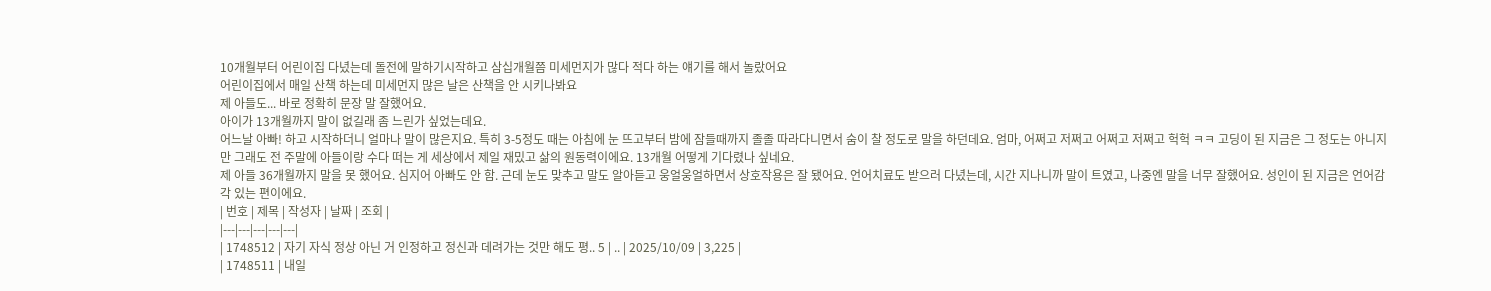10개월부터 어린이집 다녔는데 돌전에 말하기시작하고 삼십개월쯤 미세먼지가 많다 적다 하는 얘기를 해서 놀랐어요
어린이집에서 매일 산책 하는데 미세먼지 많은 날은 산책을 안 시키나봐요
제 아들도... 바로 정확히 문장 말 잘했어요.
아이가 13개월까지 말이 없길래 좀 느린가 싶었는데요.
어느날 아빠! 하고 시작하더니 얼마나 말이 많은지요. 특히 3-5정도 때는 아침에 눈 뜨고부터 밤에 잠들때까지 졸졸 따라다니면서 숨이 찰 정도로 말을 하던데요. 엄마, 어쩌고 저쩌고 어쩌고 저쩌고 헉헉 ㅋㅋ 고딩이 된 지금은 그 정도는 아니지만 그래도 전 주말에 아들이랑 수다 떠는 게 세상에서 제일 재밌고 삶의 원동력이에요. 13개월 어떻게 기다렸나 싶네요.
제 아들 36개월까지 말을 못 했어요. 심지어 아빠도 안 함. 근데 눈도 맞추고 말도 알아듣고 웅얼웅얼하면서 상호작용은 잘 됐어요. 언어치료도 받으러 다녔는데, 시간 지나니까 말이 트였고, 나중엔 말을 너무 잘했어요. 성인이 된 지금은 언어감각 있는 편이에요.
| 번호 | 제목 | 작성자 | 날짜 | 조회 |
|---|---|---|---|---|
| 1748512 | 자기 자식 정상 아닌 거 인정하고 정신과 데려가는 것만 해도 평.. 5 | .. | 2025/10/09 | 3,225 |
| 1748511 | 내일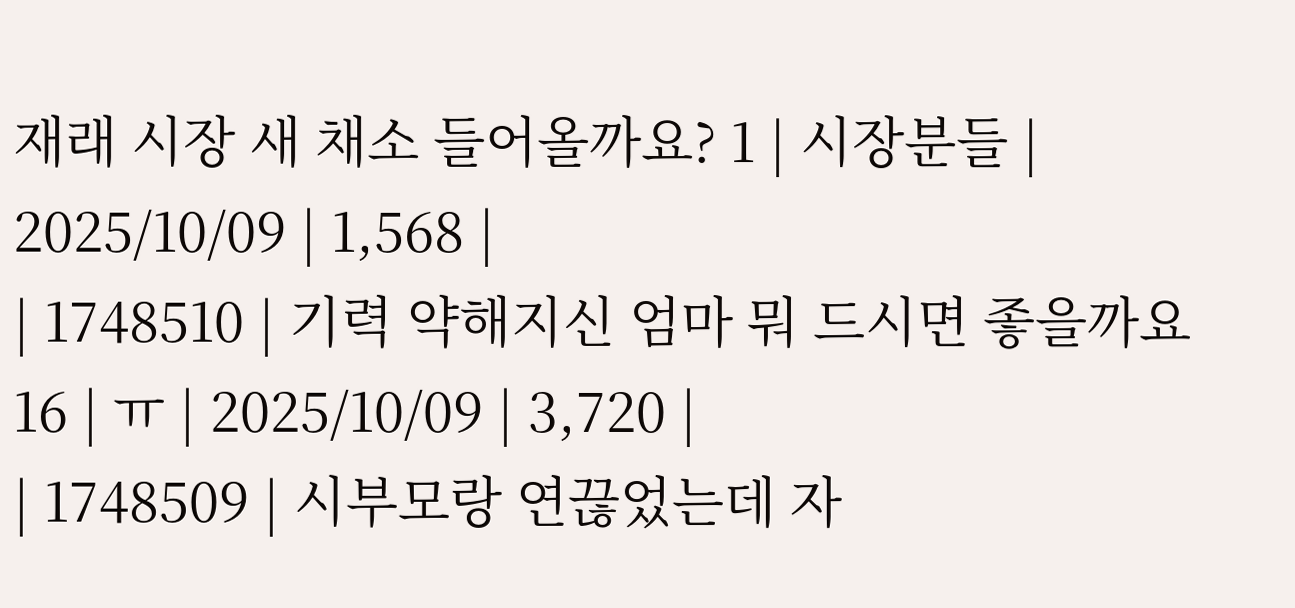재래 시장 새 채소 들어올까요? 1 | 시장분들 | 2025/10/09 | 1,568 |
| 1748510 | 기력 약해지신 엄마 뭐 드시면 좋을까요 16 | ㅠ | 2025/10/09 | 3,720 |
| 1748509 | 시부모랑 연끊었는데 자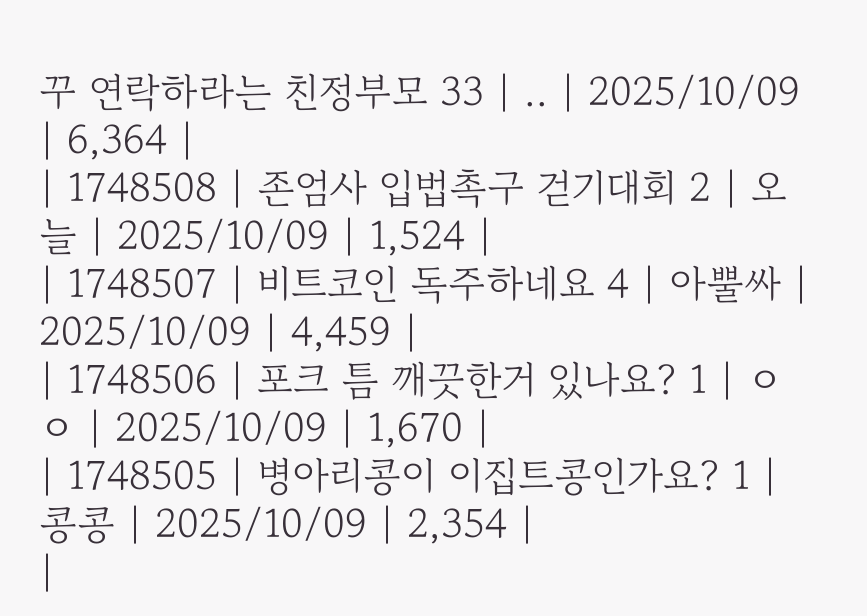꾸 연락하라는 친정부모 33 | .. | 2025/10/09 | 6,364 |
| 1748508 | 존엄사 입법촉구 걷기대회 2 | 오늘 | 2025/10/09 | 1,524 |
| 1748507 | 비트코인 독주하네요 4 | 아뿔싸 | 2025/10/09 | 4,459 |
| 1748506 | 포크 틈 깨끗한거 있나요? 1 | ㅇㅇ | 2025/10/09 | 1,670 |
| 1748505 | 병아리콩이 이집트콩인가요? 1 | 콩콩 | 2025/10/09 | 2,354 |
|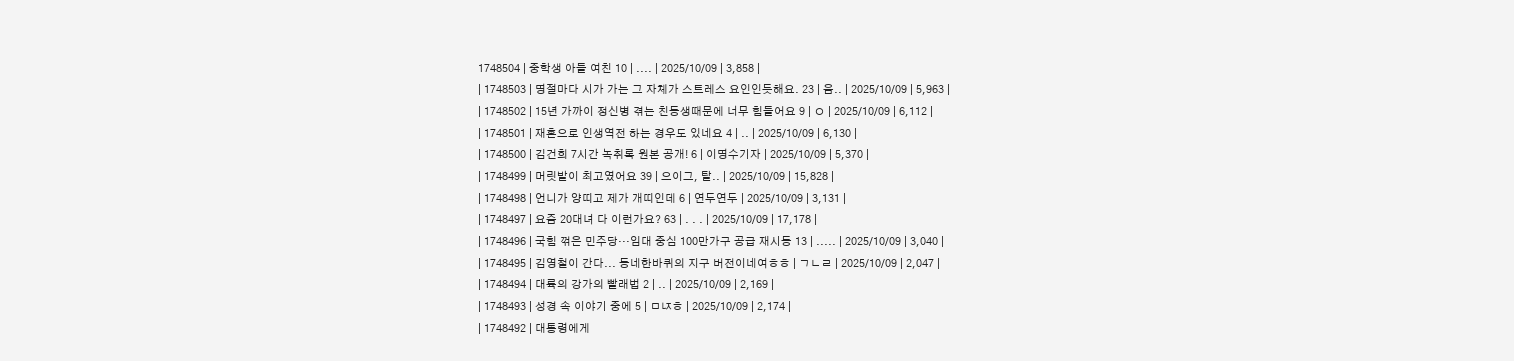1748504 | 중학생 아들 여친 10 | .... | 2025/10/09 | 3,858 |
| 1748503 | 명절마다 시가 가는 그 자체가 스트레스 요인인듯해요. 23 | 음.. | 2025/10/09 | 5,963 |
| 1748502 | 15년 가까이 정신병 겪는 친동생때문에 너무 힘들어요 9 | ㅇ | 2025/10/09 | 6,112 |
| 1748501 | 재혼으로 인생역전 하는 경우도 있네요 4 | .. | 2025/10/09 | 6,130 |
| 1748500 | 김건희 7시간 녹취록 원본 공개! 6 | 이명수기자 | 2025/10/09 | 5,370 |
| 1748499 | 머릿발이 최고였어요 39 | 으이그, 탈.. | 2025/10/09 | 15,828 |
| 1748498 | 언니가 양띠고 제가 개띠인데 6 | 연두연두 | 2025/10/09 | 3,131 |
| 1748497 | 요즘 20대녀 다 이런가요? 63 | . . . | 2025/10/09 | 17,178 |
| 1748496 | 국힘 꺾은 민주당···임대 중심 100만가구 공급 재시동 13 | ..... | 2025/10/09 | 3,040 |
| 1748495 | 김영철이 간다... 동네한바퀴의 지구 버전이네여ㅎㅎ | ㄱㄴㄹ | 2025/10/09 | 2,047 |
| 1748494 | 대륙의 강가의 빨래법 2 | .. | 2025/10/09 | 2,169 |
| 1748493 | 성경 속 이야기 중에 5 | ㅁㄵㅎ | 2025/10/09 | 2,174 |
| 1748492 | 대통령에게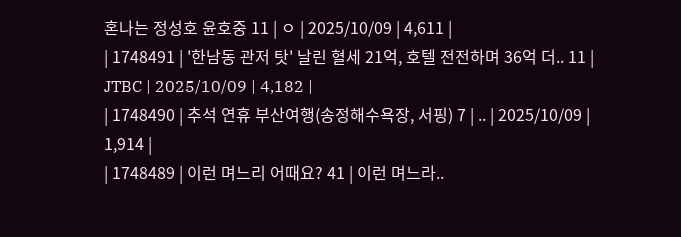혼나는 정성호 윤호중 11 | ㅇ | 2025/10/09 | 4,611 |
| 1748491 | '한남동 관저 탓' 날린 혈세 21억, 호텔 전전하며 36억 더.. 11 | JTBC | 2025/10/09 | 4,182 |
| 1748490 | 추석 연휴 부산여행(송정해수욕장, 서핑) 7 | .. | 2025/10/09 | 1,914 |
| 1748489 | 이런 며느리 어때요? 41 | 이런 며느라..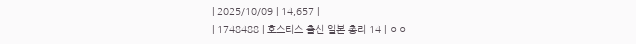| 2025/10/09 | 14,657 |
| 1748488 | 호스티스 출신 일본 총리 14 | ㅇㅇ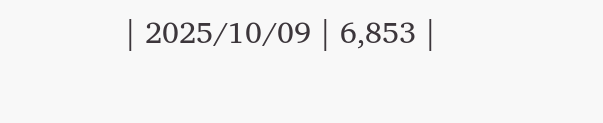| 2025/10/09 | 6,853 |